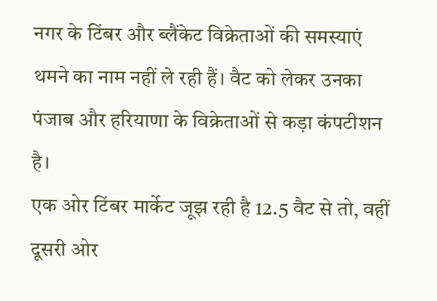नगर के टिंबर और ब्लैंकेट विक्रेताओं की समस्याएं थमने का नाम नहीं ले रही हैं। वैट को लेकर उनका पंजाब और हरियाणा के विक्रेताओं से कड़ा कंपटीशन है।
एक ओर टिंबर मार्केट जूझ रही है 12.5 वैट से तो, वहीं दूसरी ओर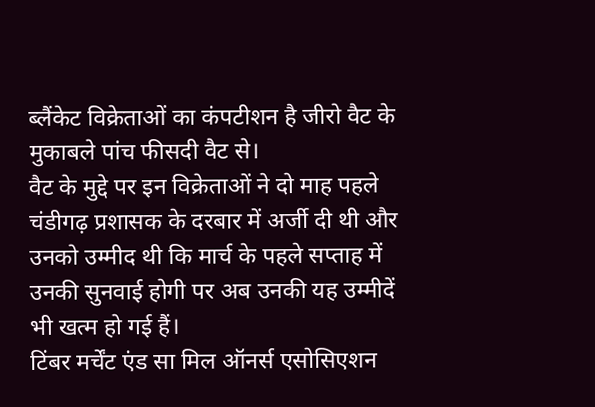ब्लैंकेट विक्रेताओं का कंपटीशन है जीरो वैट के मुकाबले पांच फीसदी वैट से।
वैट के मुद्दे पर इन विक्रेताओं ने दो माह पहले चंडीगढ़ प्रशासक के दरबार में अर्जी दी थी और उनको उम्मीद थी कि मार्च के पहले सप्ताह में उनकी सुनवाई होगी पर अब उनकी यह उम्मीदें भी खत्म हो गई हैं।
टिंबर मर्चेंट एंड सा मिल ऑनर्स एसोसिएशन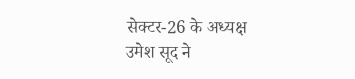सेक्टर-26 के अध्यक्ष उमेश सूद ने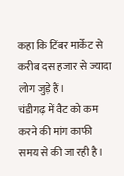कहा कि टिंबर मार्केट से करीब दस हजार से ज्यादा लोग जुड़े हैं।
चंडीगढ़ में वैट को कम करने की मांग काफी समय से की जा रही है।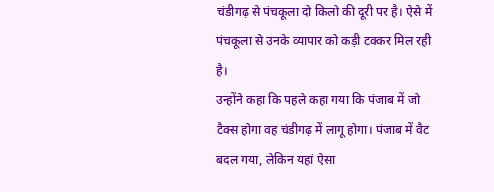चंडीगढ़ से पंचकूला दो किलो की दूरी पर है। ऐसे में पंचकूला से उनके व्यापार को कड़ी टक्कर मिल रही है।
उन्होंने कहा कि पहले कहा गया कि पंजाब में जो टैक्स होगा वह चंडीगढ़ में लागू होगा। पंजाब में वैट बदल गया, लेकिन यहां ऐसा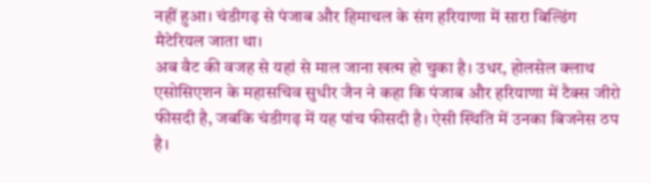नहीं हुआ। चंडीगढ़ से पंजाब और हिमाचल के संग हरियाणा में सारा बिल्डिंग मैटेरियल जाता था।
अब वैट की वजह से यहां से माल जाना खत्म हो चुका है। उधर, होलसेल क्लाथ एसोसिएशन के महासचिव सुधीर जैन ने कहा कि पंजाब और हरियाणा में टैक्स जीरो फीसदी है, जबकि चंडीगढ़ में यह पांच फीसदी है। ऐसी स्थिति में उनका बिजनेस ठप है।